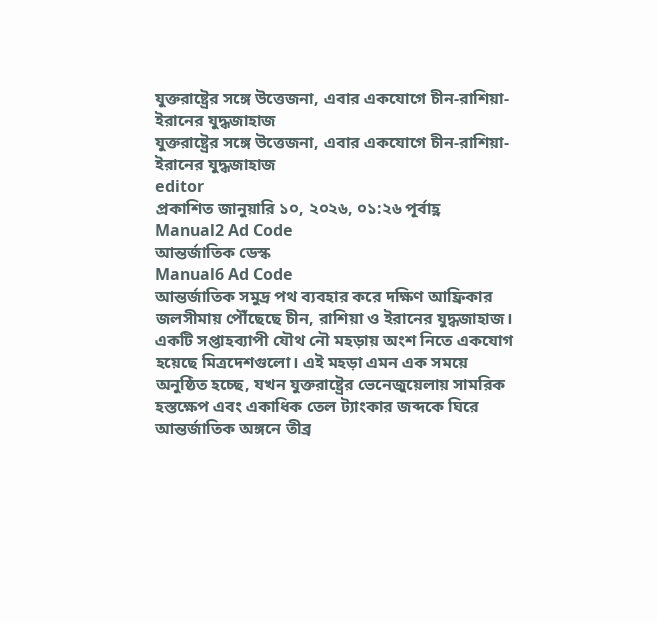যুক্তরাষ্ট্রের সঙ্গে উত্তেজনা, এবার একযোগে চীন-রাশিয়া-ইরানের যুদ্ধজাহাজ
যুক্তরাষ্ট্রের সঙ্গে উত্তেজনা, এবার একযোগে চীন-রাশিয়া-ইরানের যুদ্ধজাহাজ
editor
প্রকাশিত জানুয়ারি ১০, ২০২৬, ০১:২৬ পূর্বাহ্ণ
Manual2 Ad Code
আন্তর্জাতিক ডেস্ক
Manual6 Ad Code
আন্তর্জাতিক সমুদ্র পথ ব্যবহার করে দক্ষিণ আফ্রিকার জলসীমায় পৌঁছেছে চীন, রাশিয়া ও ইরানের যুদ্ধজাহাজ। একটি সপ্তাহব্যাপী যৌথ নৌ মহড়ায় অংশ নিতে একযোগ হয়েছে মিত্রদেশগুলো। এই মহড়া এমন এক সময়ে অনুষ্ঠিত হচ্ছে, যখন যুক্তরাষ্ট্রের ভেনেজুয়েলায় সামরিক হস্তক্ষেপ এবং একাধিক তেল ট্যাংকার জব্দকে ঘিরে আন্তর্জাতিক অঙ্গনে তীব্র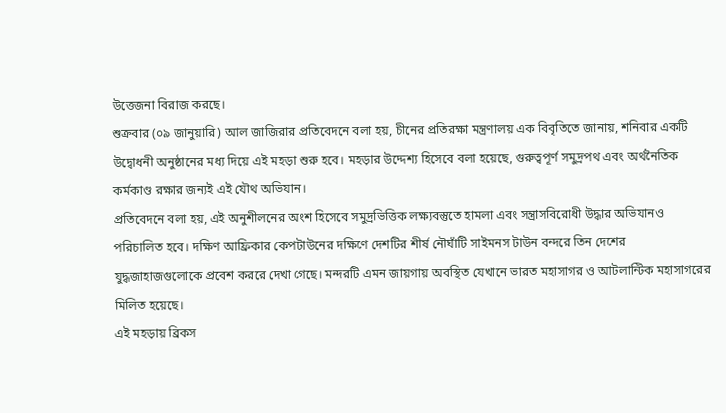উত্তেজনা বিরাজ করছে।
শুক্রবার (০৯ জানুয়ারি) আল জাজিরার প্রতিবেদনে বলা হয়, চীনের প্রতিরক্ষা মন্ত্রণালয় এক বিবৃতিতে জানায়, শনিবার একটি উদ্বোধনী অনুষ্ঠানের মধ্য দিয়ে এই মহড়া শুরু হবে। মহড়ার উদ্দেশ্য হিসেবে বলা হয়েছে, গুরুত্বপূর্ণ সমুদ্রপথ এবং অর্থনৈতিক কর্মকাণ্ড রক্ষার জন্যই এই যৌথ অভিযান।
প্রতিবেদনে বলা হয়, এই অনুশীলনের অংশ হিসেবে সমুদ্রভিত্তিক লক্ষ্যবস্তুতে হামলা এবং সন্ত্রাসবিরোধী উদ্ধার অভিযানও পরিচালিত হবে। দক্ষিণ আফ্রিকার কেপটাউনের দক্ষিণে দেশটির শীর্ষ নৌঘাঁটি সাইমনস টাউন বন্দরে তিন দেশের যুদ্ধজাহাজগুলোকে প্রবেশ কররে দেখা গেছে। মন্দরটি এমন জায়গায় অবস্থিত যেখানে ভারত মহাসাগর ও আটলান্টিক মহাসাগরের মিলিত হয়েছে।
এই মহড়ায় ব্রিকস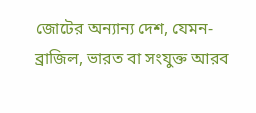জোটের অন্যান্য দেশ, যেমন- ব্রাজিল, ভারত বা সংযুক্ত আরব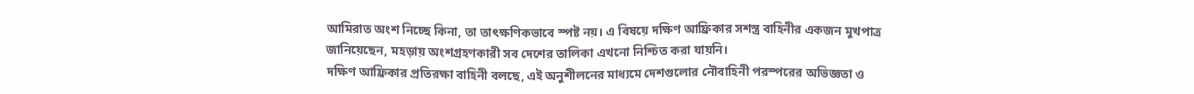আমিরাত অংশ নিচ্ছে কিনা, তা তাৎক্ষণিকভাবে স্পষ্ট নয়। এ বিষয়ে দক্ষিণ আফ্রিকার সশস্ত্র বাহিনীর একজন মুখপাত্র জানিয়েছেন, মহড়ায় অংশগ্রহণকারী সব দেশের তালিকা এখনো নিশ্চিত করা যায়নি।
দক্ষিণ আফ্রিকার প্রতিরক্ষা বাহিনী বলছে, এই অনুশীলনের মাধ্যমে দেশগুলোর নৌবাহিনী পরস্পরের অভিজ্ঞতা ও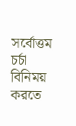সর্বোত্তম চর্চা বিনিময় করতে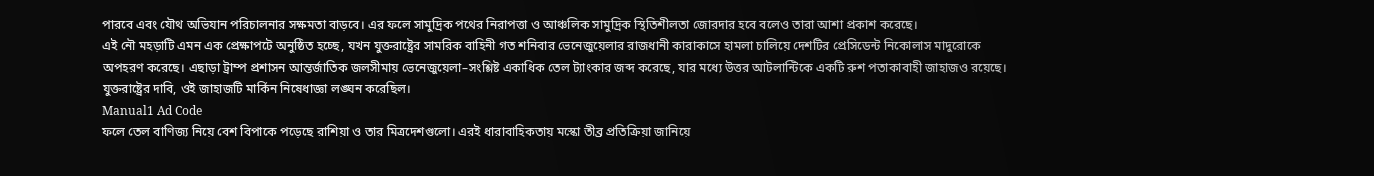পারবে এবং যৌথ অভিযান পরিচালনার সক্ষমতা বাড়বে। এর ফলে সামুদ্রিক পথের নিরাপত্তা ও আঞ্চলিক সামুদ্রিক স্থিতিশীলতা জোরদার হবে বলেও তারা আশা প্রকাশ করেছে।
এই নৌ মহড়াটি এমন এক প্রেক্ষাপটে অনুষ্ঠিত হচ্ছে, যখন যুক্তরাষ্ট্রের সামরিক বাহিনী গত শনিবার ভেনেজুয়েলার রাজধানী কারাকাসে হামলা চালিয়ে দেশটির প্রেসিডেন্ট নিকোলাস মাদুরোকে অপহরণ করেছে। এছাড়া ট্রাম্প প্রশাসন আন্তর্জাতিক জলসীমায় ভেনেজুয়েলা–সংশ্লিষ্ট একাধিক তেল ট্যাংকার জব্দ করেছে, যার মধ্যে উত্তর আটলান্টিকে একটি রুশ পতাকাবাহী জাহাজও রয়েছে। যুক্তরাষ্ট্রের দাবি, ওই জাহাজটি মার্কিন নিষেধাজ্ঞা লঙ্ঘন করেছিল।
Manual1 Ad Code
ফলে তেল বাণিজ্য নিয়ে বেশ বিপাকে পড়েছে রাশিয়া ও তার মিত্রদেশগুলো। এরই ধারাবাহিকতায় মস্কো তীব্র প্রতিক্রিয়া জানিয়ে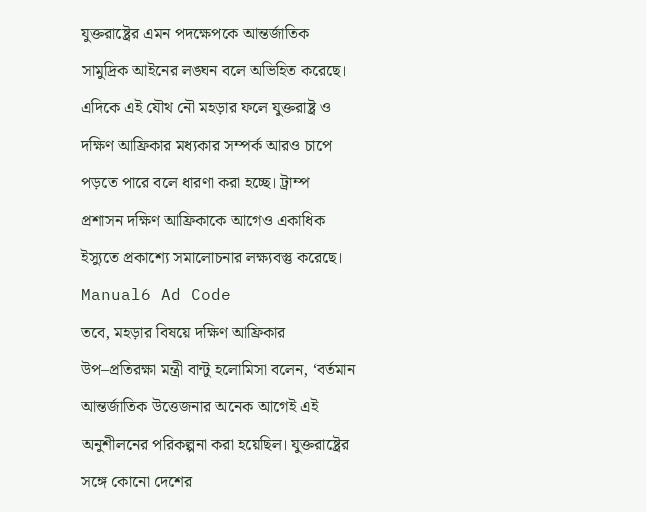যুক্তরাষ্ট্রের এমন পদক্ষেপকে আন্তর্জাতিক সামুদ্রিক আইনের লঙ্ঘন বলে অভিহিত করেছে।
এদিকে এই যৌথ নৌ মহড়ার ফলে যুক্তরাষ্ট্র ও দক্ষিণ আফ্রিকার মধ্যকার সম্পর্ক আরও চাপে পড়তে পারে বলে ধারণা করা হচ্ছে। ট্রাম্প প্রশাসন দক্ষিণ আফ্রিকাকে আগেও একাধিক ইস্যুতে প্রকাশ্যে সমালোচনার লক্ষ্যবস্তু করেছে।
Manual6 Ad Code
তবে, মহড়ার বিষয়ে দক্ষিণ আফ্রিকার উপ–প্রতিরক্ষা মন্ত্রী বান্টু হলোমিসা বলেন, ‘বর্তমান আন্তর্জাতিক উত্তেজনার অনেক আগেই এই অনুশীলনের পরিকল্পনা করা হয়েছিল। যুক্তরাষ্ট্রের সঙ্গে কোনো দেশের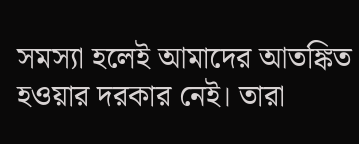সমস্যা হলেই আমাদের আতঙ্কিত হওয়ার দরকার নেই। তারা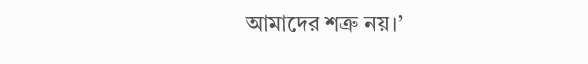আমাদের শত্রু নয়।’